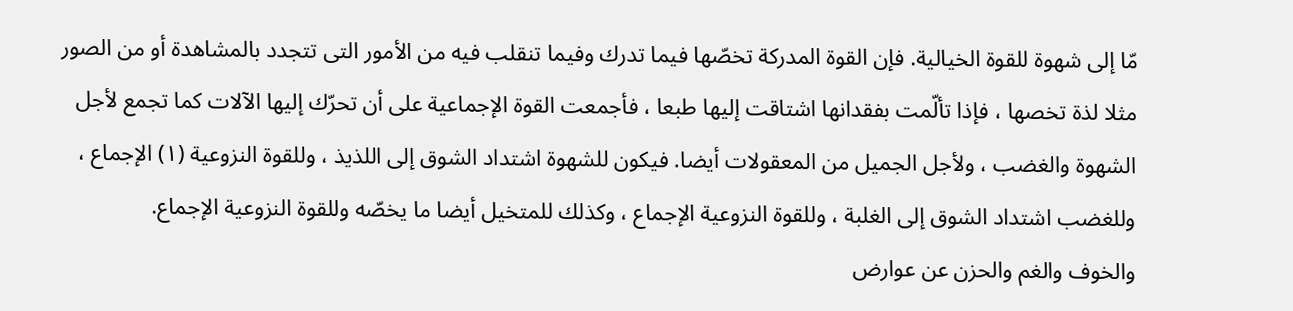مّا إلى شهوة للقوة الخيالية. فإن القوة المدركة تخصّها فيما تدرك وفيما تنقلب فيه من الأمور التى تتجدد بالمشاهدة أو من الصور مثلا لذة تخصها ، فإذا تألّمت بفقدانها اشتاقت إليها طبعا ، فأجمعت القوة الإجماعية على أن تحرّك إليها الآلات كما تجمع لأجل الشهوة والغضب ، ولأجل الجميل من المعقولات أيضا. فيكون للشهوة اشتداد الشوق إلى اللذيذ ، وللقوة النزوعية (١) الإجماع ، وللغضب اشتداد الشوق إلى الغلبة ، وللقوة النزوعية الإجماع ، وكذلك للمتخيل أيضا ما يخصّه وللقوة النزوعية الإجماع.
والخوف والغم والحزن عن عوارض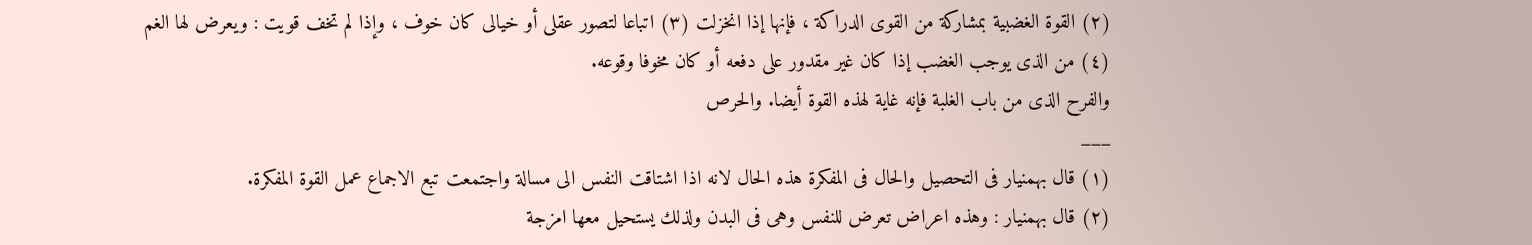(٢) القوة الغضبية بمشاركة من القوى الدراكة ، فإنها إذا انخزلت (٣) اتباعا لتصور عقلى أو خيالى كان خوف ، وإذا لم تخف قويت : ويعرض لها الغم (٤) من الذى يوجب الغضب إذا كان غير مقدور على دفعه أو كان مخوفا وقوعه.
والفرح الذى من باب الغلبة فإنه غاية لهذه القوة أيضا. والحرص
___
(١) قال بهمنيار فى التحصيل والحال فى المفكرة هذه الحال لانه اذا اشتاقت النفس الى مسالة واجتمعت تبع الاجماع عمل القوة المفكرة.
(٢) قال بهمنيار : وهذه اعراض تعرض للنفس وهى فى البدن ولذلك يستحيل معها امزجة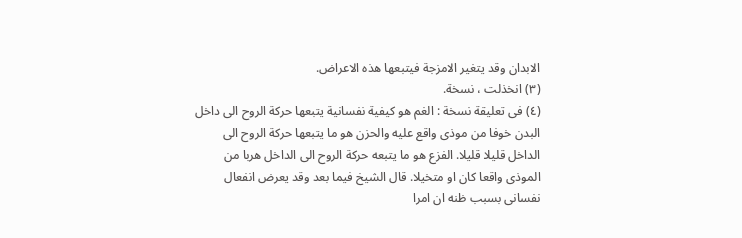الابدان وقد يتغير الامزجة فيتبعها هذه الاعراض.
(٣) انخذلت ، نسخة.
(٤) فى تعليقة نسخة : الغم هو كيفية نفسانية يتبعها حركة الروح الى داخل البدن خوفا من موذى واقع عليه والحزن هو ما يتبعها حركة الروح الى الداخل قليلا قليلا. الفزع هو ما يتبعه حركة الروح الى الداخل هربا من الموذى واقعا كان او متخيلا. قال الشيخ فيما بعد وقد يعرض انفعال نفسانى بسبب ظنه ان امرا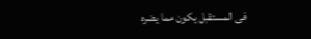فى المستقبل يكون مما يضره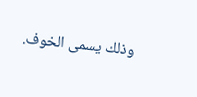وذلك يسمى الخوف.